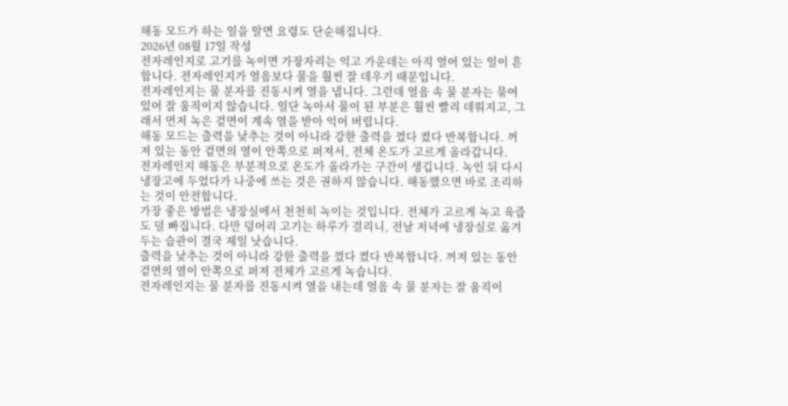해동 모드가 하는 일을 알면 요령도 단순해집니다.
2026년 08월 17일 작성
전자레인지로 고기를 녹이면 가장자리는 익고 가운데는 아직 얼어 있는 일이 흔합니다. 전자레인지가 얼음보다 물을 훨씬 잘 데우기 때문입니다.
전자레인지는 물 분자를 진동시켜 열을 냅니다. 그런데 얼음 속 물 분자는 묶여 있어 잘 움직이지 않습니다. 일단 녹아서 물이 된 부분은 훨씬 빨리 데워지고, 그래서 먼저 녹은 겉면이 계속 열을 받아 익어 버립니다.
해동 모드는 출력을 낮추는 것이 아니라 강한 출력을 껐다 켰다 반복합니다. 꺼져 있는 동안 겉면의 열이 안쪽으로 퍼져서, 전체 온도가 고르게 올라갑니다.
전자레인지 해동은 부분적으로 온도가 올라가는 구간이 생깁니다. 녹인 뒤 다시 냉장고에 두었다가 나중에 쓰는 것은 권하지 않습니다. 해동했으면 바로 조리하는 것이 안전합니다.
가장 좋은 방법은 냉장실에서 천천히 녹이는 것입니다. 전체가 고르게 녹고 육즙도 덜 빠집니다. 다만 덩어리 고기는 하루가 걸리니, 전날 저녁에 냉장실로 옮겨 두는 습관이 결국 제일 낫습니다.
출력을 낮추는 것이 아니라 강한 출력을 껐다 켰다 반복합니다. 꺼져 있는 동안 겉면의 열이 안쪽으로 퍼져 전체가 고르게 녹습니다.
전자레인지는 물 분자를 진동시켜 열을 내는데 얼음 속 물 분자는 잘 움직이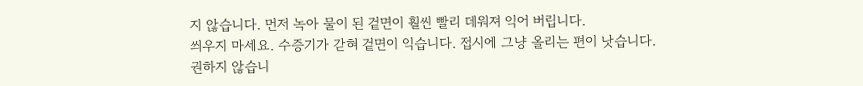지 않습니다. 먼저 녹아 물이 된 겉면이 훨씬 빨리 데워져 익어 버립니다.
씌우지 마세요. 수증기가 갇혀 겉면이 익습니다. 접시에 그냥 올리는 편이 낫습니다.
권하지 않습니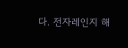다. 전자레인지 해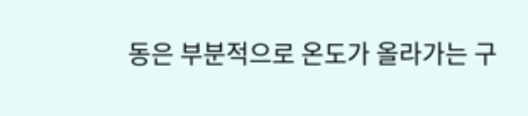동은 부분적으로 온도가 올라가는 구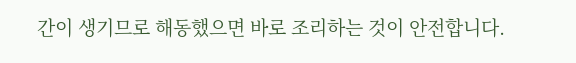간이 생기므로 해동했으면 바로 조리하는 것이 안전합니다.